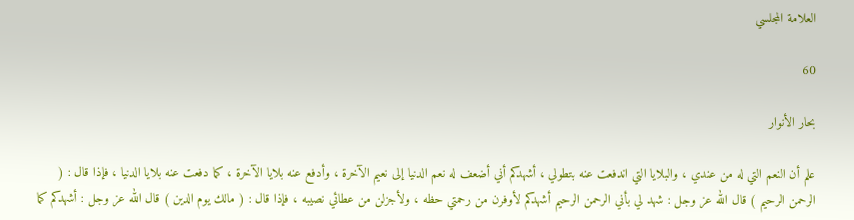العلامة المجلسي

60

بحار الأنوار

علم أن النعم التي له من عندي ، والبلايا التي اندفعت عنه بتطولي ، أشهدكم أني أضعف له نعم الدنيا إلى نعيم الآخرة ، وأدفع عنه بلايا الآخرة ، كما دفعت عنه بلايا الدنيا ، فإذا قال : ( الرحمن الرحيم ) قال الله عز وجل : شهد لي بأني الرحمن الرحيم أشهدكم لأوفرن من رحمتي حظه ، ولأجزلن من عطائي نصيبه ، فإذا قال : ( مالك يوم الدين ) قال الله عز وجل : أشهدكم كما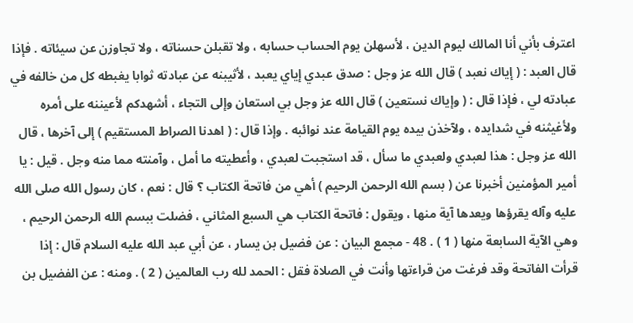اعترف بأني أنا المالك ليوم الدين ، لأسهلن يوم الحساب حسابه ، ولا تقبلن حسناته ، ولا تجاوزن عن سيئاته . فإذا قال العبد : ( إياك نعبد ) قال الله عز وجل : صدق عبدي إياي يعبد ، لأثيبنه عن عبادته ثوابا يغبطه كل من خالفه في عبادته لي ، فإذا قال : ( وإياك نستعين ) قال الله عز وجل بي استعان وإلى التجاء ، أشهدكم لأعيننه على أمره ولأغيثنه في شدايده ، ولآخذن بيده يوم القيامة عند نوائبه . وإذا قال : ( اهدنا الصراط المستقيم ) إلى آخرها ، قال الله عز وجل : هذا لعبدي ولعبدي ما سأل ، قد استجبت لعبدي ، وأعطيته ما أمل ، وآمنته مما منه وجل . قيل : يا أمير المؤمنين أخبرنا عن ( بسم الله الرحمن الرحيم ) أهي من فاتحة الكتاب ؟ قال : نعم ، كان رسول الله صلى الله عليه وآله يقرؤها ويعدها آية منها ، ويقول : فاتحة الكتاب هي السبع المثاني ، فضلت ببسم الله الرحمن الرحيم ، وهي الآية السابعة منها ( 1 ) . 48 - مجمع البيان : عن فضيل بن يسار ، عن أبي عبد الله عليه السلام قال : إذا قرأت الفاتحة وقد فرغت من قراءتها وأنت في الصلاة فقل : الحمد لله رب العالمين ( 2 ) . ومنه : عن الفضيل بن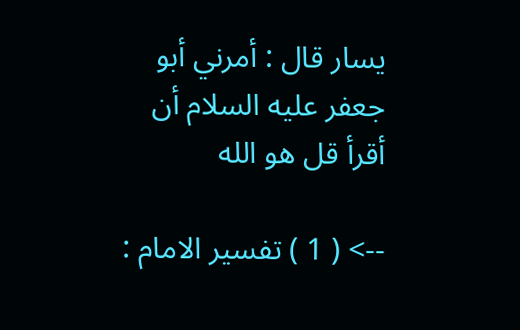يسار قال : أمرني أبو جعفر عليه السلام أن أقرأ قل هو الله

--> ( 1 ) تفسير الامام :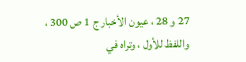27 و 28 ، عيون الأخبار ج 1 ص 300 ، واللفظ للأول ، وتراه في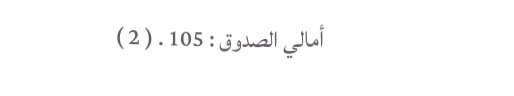أمالي الصدوق : 105 . ( 2 )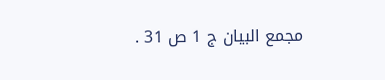مجمع البيان ج 1 ص 31 .